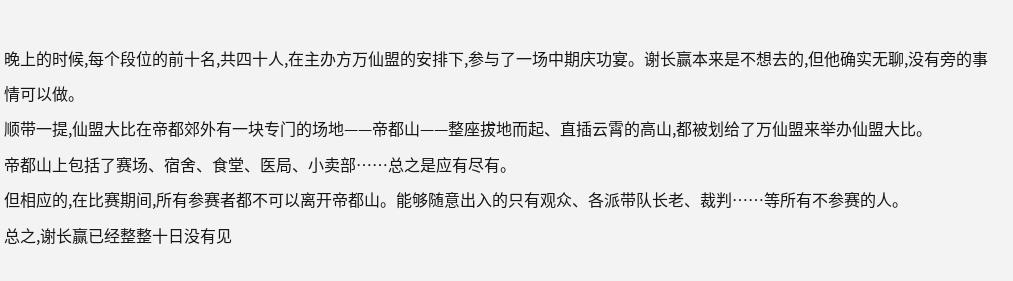晚上的时候,每个段位的前十名,共四十人,在主办方万仙盟的安排下,参与了一场中期庆功宴。谢长赢本来是不想去的,但他确实无聊,没有旁的事情可以做。
顺带一提,仙盟大比在帝都郊外有一块专门的场地——帝都山——整座拔地而起、直插云霄的高山,都被划给了万仙盟来举办仙盟大比。
帝都山上包括了赛场、宿舍、食堂、医局、小卖部……总之是应有尽有。
但相应的,在比赛期间,所有参赛者都不可以离开帝都山。能够随意出入的只有观众、各派带队长老、裁判……等所有不参赛的人。
总之,谢长赢已经整整十日没有见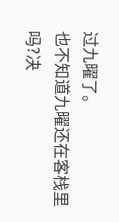过九曜了。
也不知道九曜还在客栈里吗?决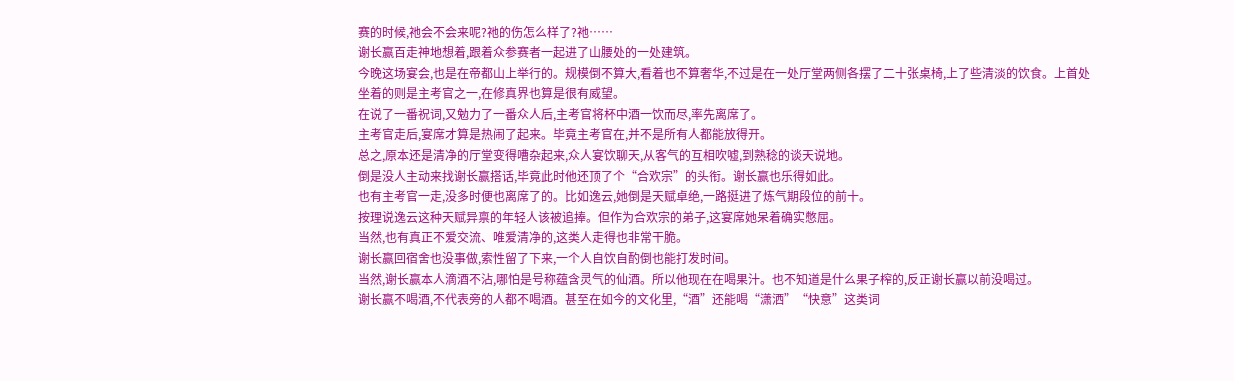赛的时候,祂会不会来呢?祂的伤怎么样了?祂……
谢长赢百走神地想着,跟着众参赛者一起进了山腰处的一处建筑。
今晚这场宴会,也是在帝都山上举行的。规模倒不算大,看着也不算奢华,不过是在一处厅堂两侧各摆了二十张桌椅,上了些清淡的饮食。上首处坐着的则是主考官之一,在修真界也算是很有威望。
在说了一番祝词,又勉力了一番众人后,主考官将杯中酒一饮而尽,率先离席了。
主考官走后,宴席才算是热闹了起来。毕竟主考官在,并不是所有人都能放得开。
总之,原本还是清净的厅堂变得嘈杂起来,众人宴饮聊天,从客气的互相吹嘘,到熟稔的谈天说地。
倒是没人主动来找谢长赢搭话,毕竟此时他还顶了个“合欢宗”的头衔。谢长赢也乐得如此。
也有主考官一走,没多时便也离席了的。比如逸云,她倒是天赋卓绝,一路挺进了炼气期段位的前十。
按理说逸云这种天赋异禀的年轻人该被追捧。但作为合欢宗的弟子,这宴席她呆着确实憋屈。
当然,也有真正不爱交流、唯爱清净的,这类人走得也非常干脆。
谢长赢回宿舍也没事做,索性留了下来,一个人自饮自酌倒也能打发时间。
当然,谢长赢本人滴酒不沾,哪怕是号称蕴含灵气的仙酒。所以他现在在喝果汁。也不知道是什么果子榨的,反正谢长赢以前没喝过。
谢长赢不喝酒,不代表旁的人都不喝酒。甚至在如今的文化里,“酒”还能喝“潇洒”“快意”这类词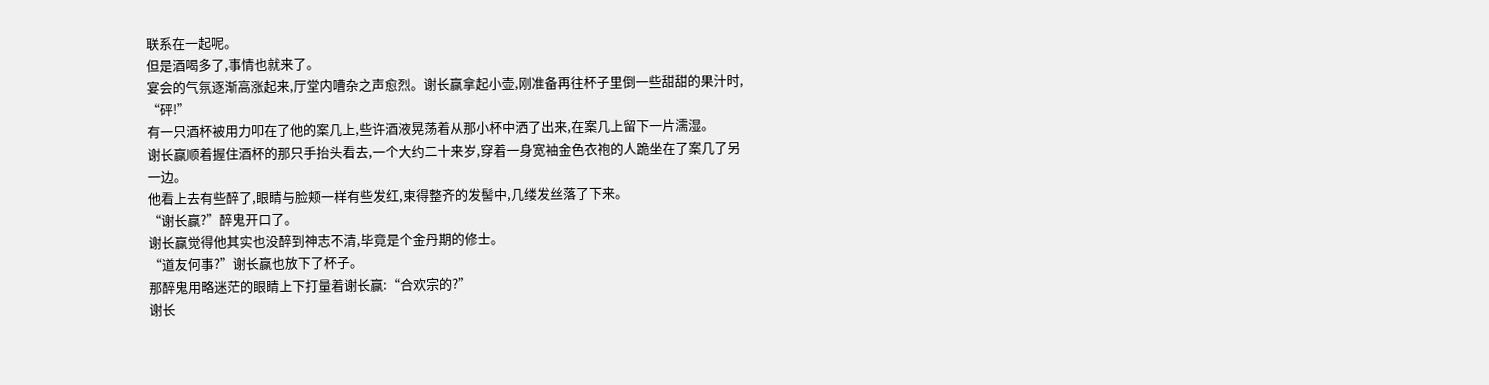联系在一起呢。
但是酒喝多了,事情也就来了。
宴会的气氛逐渐高涨起来,厅堂内嘈杂之声愈烈。谢长赢拿起小壶,刚准备再往杯子里倒一些甜甜的果汁时,
“砰!”
有一只酒杯被用力叩在了他的案几上,些许酒液晃荡着从那小杯中洒了出来,在案几上留下一片濡湿。
谢长赢顺着握住酒杯的那只手抬头看去,一个大约二十来岁,穿着一身宽袖金色衣袍的人跪坐在了案几了另一边。
他看上去有些醉了,眼睛与脸颊一样有些发红,束得整齐的发髻中,几缕发丝落了下来。
“谢长赢?”醉鬼开口了。
谢长赢觉得他其实也没醉到神志不清,毕竟是个金丹期的修士。
“道友何事?”谢长赢也放下了杯子。
那醉鬼用略迷茫的眼睛上下打量着谢长赢:“合欢宗的?”
谢长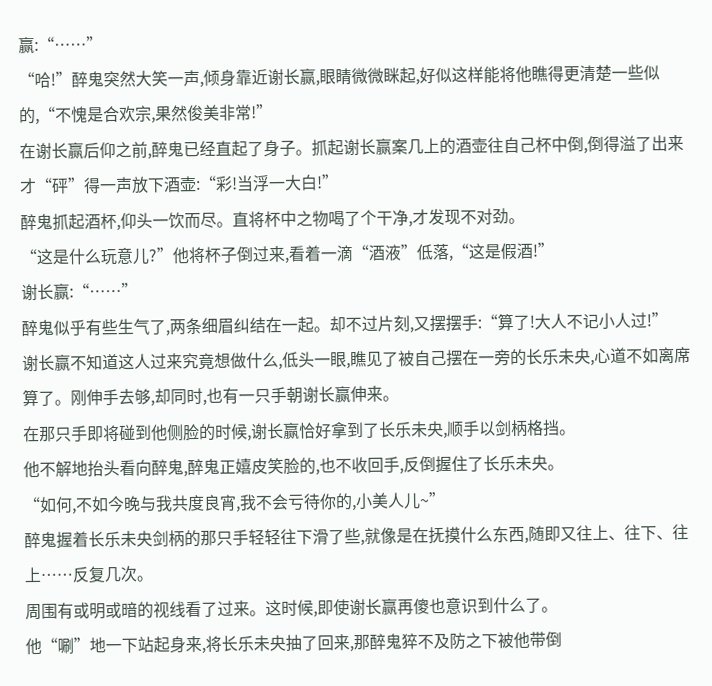赢:“……”
“哈!”醉鬼突然大笑一声,倾身靠近谢长赢,眼睛微微眯起,好似这样能将他瞧得更清楚一些似的,“不愧是合欢宗,果然俊美非常!”
在谢长赢后仰之前,醉鬼已经直起了身子。抓起谢长赢案几上的酒壶往自己杯中倒,倒得溢了出来才“砰”得一声放下酒壶:“彩!当浮一大白!”
醉鬼抓起酒杯,仰头一饮而尽。直将杯中之物喝了个干净,才发现不对劲。
“这是什么玩意儿?”他将杯子倒过来,看着一滴“酒液”低落,“这是假酒!”
谢长赢:“……”
醉鬼似乎有些生气了,两条细眉纠结在一起。却不过片刻,又摆摆手:“算了!大人不记小人过!”
谢长赢不知道这人过来究竟想做什么,低头一眼,瞧见了被自己摆在一旁的长乐未央,心道不如离席算了。刚伸手去够,却同时,也有一只手朝谢长赢伸来。
在那只手即将碰到他侧脸的时候,谢长赢恰好拿到了长乐未央,顺手以剑柄格挡。
他不解地抬头看向醉鬼,醉鬼正嬉皮笑脸的,也不收回手,反倒握住了长乐未央。
“如何,不如今晚与我共度良宵,我不会亏待你的,小美人儿~”
醉鬼握着长乐未央剑柄的那只手轻轻往下滑了些,就像是在抚摸什么东西,随即又往上、往下、往上……反复几次。
周围有或明或暗的视线看了过来。这时候,即使谢长赢再傻也意识到什么了。
他“唰”地一下站起身来,将长乐未央抽了回来,那醉鬼猝不及防之下被他带倒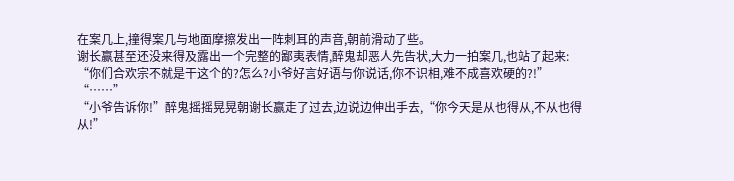在案几上,撞得案几与地面摩擦发出一阵刺耳的声音,朝前滑动了些。
谢长赢甚至还没来得及露出一个完整的鄙夷表情,醉鬼却恶人先告状,大力一拍案几,也站了起来:
“你们合欢宗不就是干这个的?怎么?小爷好言好语与你说话,你不识相,难不成喜欢硬的?!”
“……”
“小爷告诉你!”醉鬼摇摇晃晃朝谢长赢走了过去,边说边伸出手去,“你今天是从也得从,不从也得从!”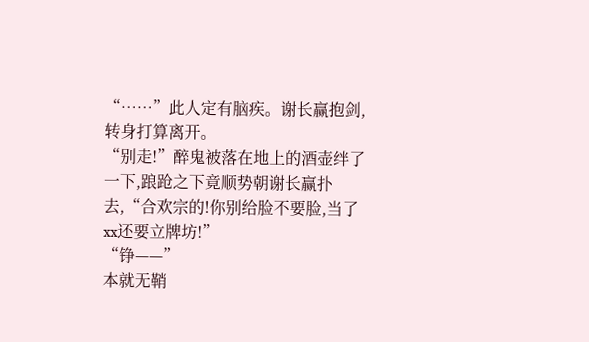“……”此人定有脑疾。谢长赢抱剑,转身打算离开。
“别走!”醉鬼被落在地上的酒壶绊了一下,踉跄之下竟顺势朝谢长赢扑去,“合欢宗的!你别给脸不要脸,当了xx还要立牌坊!”
“铮——”
本就无鞘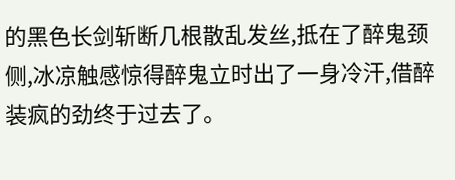的黑色长剑斩断几根散乱发丝,抵在了醉鬼颈侧,冰凉触感惊得醉鬼立时出了一身冷汗,借醉装疯的劲终于过去了。